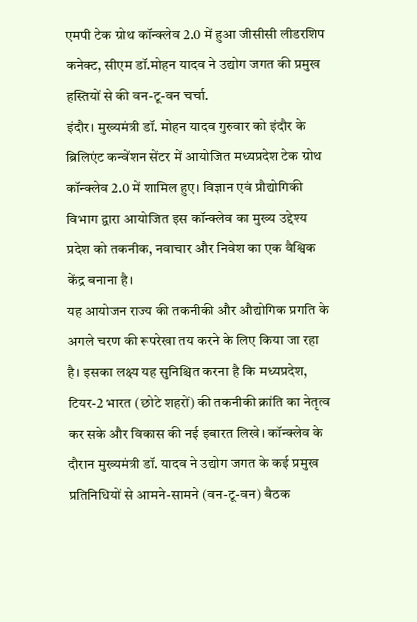एमपी टेक ग्रोथ कॉन्क्लेव 2.0 में हुआ जीसीसी लीडरशिप कनेक्ट, सीएम डॉ.मोहन यादव ने उद्योग जगत की प्रमुख हस्तियों से की वन-टू-वन चर्चा.
इंदौर। मुख्यमंत्री डॉ. मोहन यादव गुरुवार को इंदौर के ब्रिलिएंट कन्वेंशन सेंटर में आयोजित मध्यप्रदेश टेक ग्रोथ कॉन्क्लेव 2.0 में शामिल हुए। विज्ञान एवं प्रौद्योगिकी विभाग द्वारा आयोजित इस कॉन्क्लेव का मुख्य उद्देश्य प्रदेश को तकनीक, नवाचार और निवेश का एक वैश्विक केंद्र बनाना है।
यह आयोजन राज्य की तकनीकी और औद्योगिक प्रगति के अगले चरण की रूपरेखा तय करने के लिए किया जा रहा है। इसका लक्ष्य यह सुनिश्चित करना है कि मध्यप्रदेश, टियर-2 भारत (छोटे शहरों) की तकनीकी क्रांति का नेतृत्व कर सके और विकास की नई इबारत लिखे। कॉन्क्लेव के दौरान मुख्यमंत्री डॉ. यादव ने उद्योग जगत के कई प्रमुख प्रतिनिधियों से आमने-सामने (वन-टू-वन) बैठक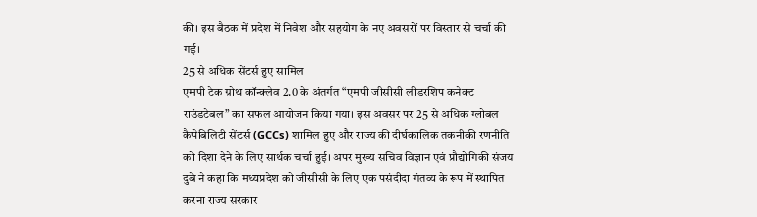की। इस बैठक में प्रदेश में निवेश और सहयोग के नए अवसरों पर विस्तार से चर्चा की गई।
25 से अधिक सेंटर्स हुए सामिल
एमपी टेक ग्रोथ कॉन्क्लेव 2.0 के अंतर्गत “एमपी जीसीसी लीडरशिप कनेक्ट राउंडटेबल” का सफल आयोजन किया गया। इस अवसर पर 25 से अधिक ग्लोबल कैपेबिलिटी सेंटर्स (GCCs) शामिल हुए और राज्य की दीर्घकालिक तकनीकी रणनीति को दिशा देने के लिए सार्थक चर्चा हुई। अपर मुख्य सचिव विज्ञान एवं प्रौद्योगिकी संजय दुबे ने कहा कि मध्यप्रदेश को जीसीसी के लिए एक पसंदीदा गंतव्य के रूप में स्थापित करना राज्य सरकार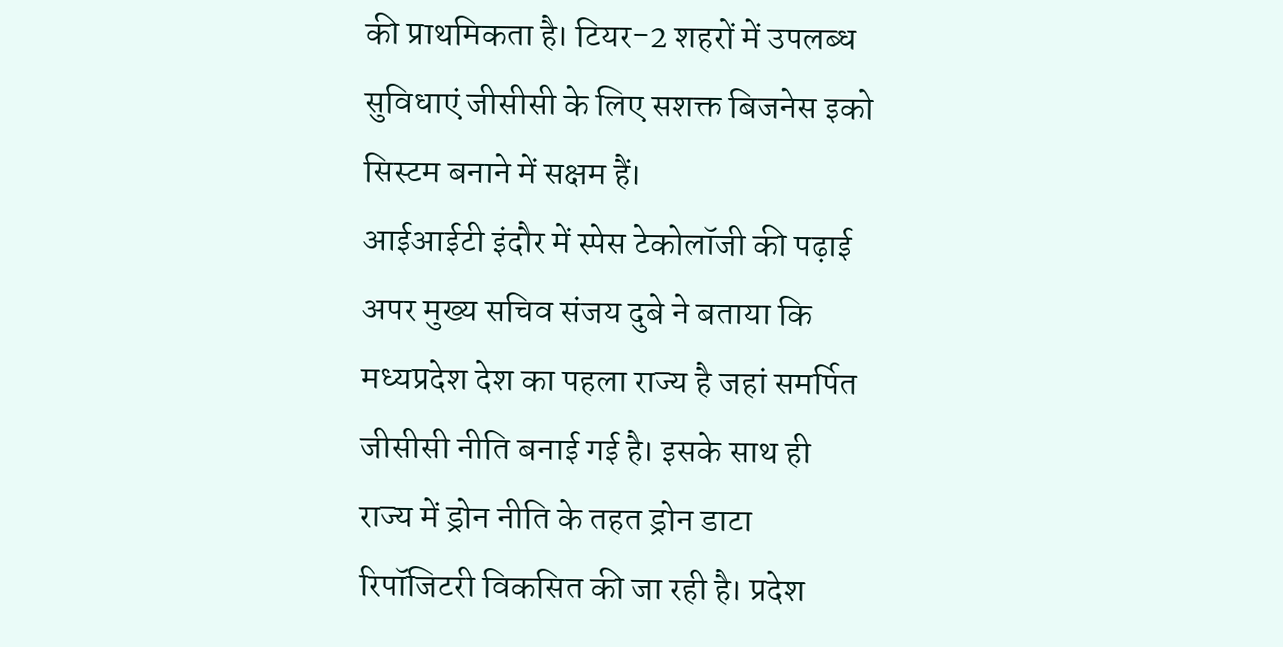की प्राथमिकता है। टियर-2 शहरों में उपलब्ध सुविधाएं जीसीसी के लिए सशक्त बिजनेस इको सिस्टम बनाने में सक्षम हैं।
आईआईटी इंदौर में स्पेस टेकोलॉजी की पढ़ाई
अपर मुख्य सचिव संजय दुबे ने बताया कि मध्यप्रदेश देश का पहला राज्य है जहां समर्पित जीसीसी नीति बनाई गई है। इसके साथ ही राज्य में ड्रोन नीति के तहत ड्रोन डाटा रिपॉजिटरी विकसित की जा रही है। प्रदेश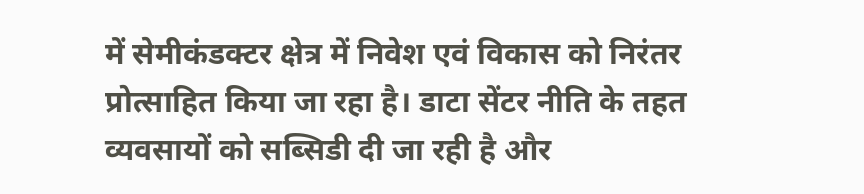में सेमीकंडक्टर क्षेत्र में निवेश एवं विकास को निरंतर प्रोत्साहित किया जा रहा है। डाटा सेंटर नीति के तहत व्यवसायों को सब्सिडी दी जा रही है और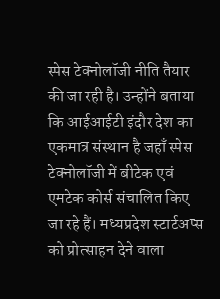स्पेस टेक्नोलॉजी नीति तैयार की जा रही है। उन्होंने बताया कि आईआईटी इंदौर देश का एकमात्र संस्थान है जहाँ स्पेस टेक्नोलॉजी में बीटेक एवं एमटेक कोर्स संचालित किए जा रहे हैं। मध्यप्रदेश स्टार्टअप्स को प्रोत्साहन देने वाला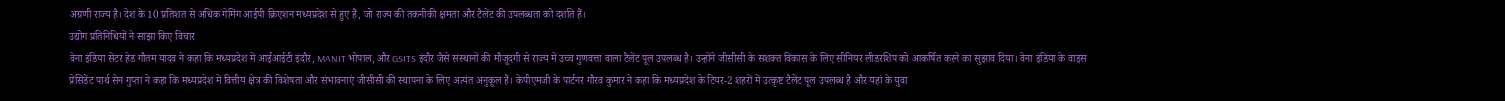अग्रणी राज्य है। देश के 10 प्रतिशत से अधिक गेमिंग आईपी क्रिएशन मध्यप्रदेश से हुए हैं, जो राज्य की तकनीकी क्षमता और टैलेंट की उपलब्धता को दर्शाते हैं।
उद्योग प्रतिनिधियों ने साझा किए विचार
वेना इंडिया सेंटर हेड गौतम यादव ने कहा कि मध्यप्रदेश में आईआईटी इंदौर, MANIT भोपाल, और GSITS इंदौर जैसे संस्थानों की मौजूदगी से राज्य में उच्च गुणवत्ता वाला टैलेंट पूल उपलब्ध है। उन्होंने जीसीसी के सशक्त विकास के लिए सीनियर लीडरशिप को आकर्षित करने का सुझाव दिया। वेना इंडिया के वाइस प्रेसिडेंट पार्थ सेन गुप्ता ने कहा कि मध्यप्रदेश में वित्तीय क्षेत्र की विशेषता और संभावनाएं जीसीसी की स्थापना के लिए अत्यंत अनुकूल हैं। केपीएमजी के पार्टनर गौरव कुमार ने कहा कि मध्यप्रदेश के टियर-2 शहरों में उत्कृष्ट टैलेंट पूल उपलब्ध है और यहां के युवा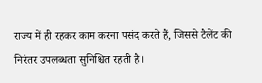राज्य में ही रहकर काम करना पसंद करते हैं, जिससे टैलेंट की निरंतर उपलब्धता सुनिश्चित रहती है।